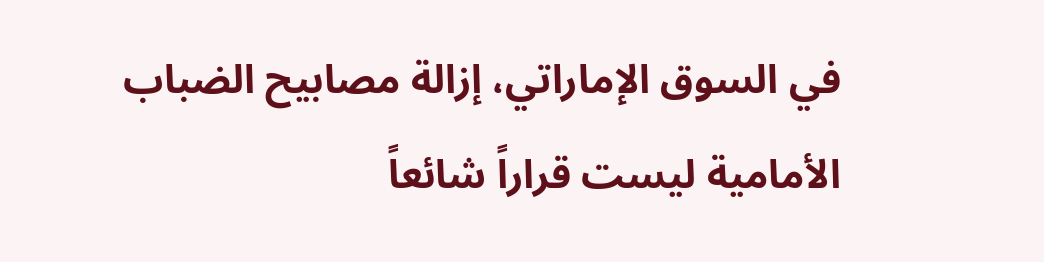في السوق الإماراتي، إزالة مصابيح الضباب الأمامية ليست قراراً شائعاً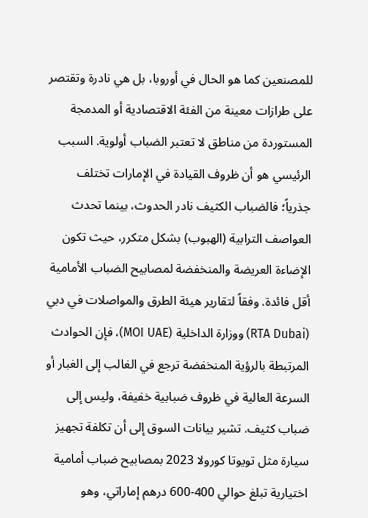للمصنعين كما هو الحال في أوروبا، بل هي نادرة وتقتصر على طرازات معينة من الفئة الاقتصادية أو المدمجة المستوردة من مناطق لا تعتبر الضباب أولوية. السبب الرئيسي هو أن ظروف القيادة في الإمارات تختلف جذرياً؛ فالضباب الكثيف نادر الحدوث، بينما تحدث العواصف الترابية (الهبوب) بشكل متكرر، حيث تكون الإضاءة العريضة والمنخفضة لمصابيح الضباب الأمامية أقل فائدة. وفقاً لتقارير هيئة الطرق والمواصلات في دبي (RTA Dubai) ووزارة الداخلية (MOI UAE)، فإن الحوادث المرتبطة بالرؤية المنخفضة ترجع في الغالب إلى الغبار أو السرعة العالية في ظروف ضبابية خفيفة، وليس إلى ضباب كثيف. تشير بيانات السوق إلى أن تكلفة تجهيز سيارة مثل تويوتا كورولا 2023 بمصابيح ضباب أمامية اختيارية تبلغ حوالي 400-600 درهم إماراتي، وهو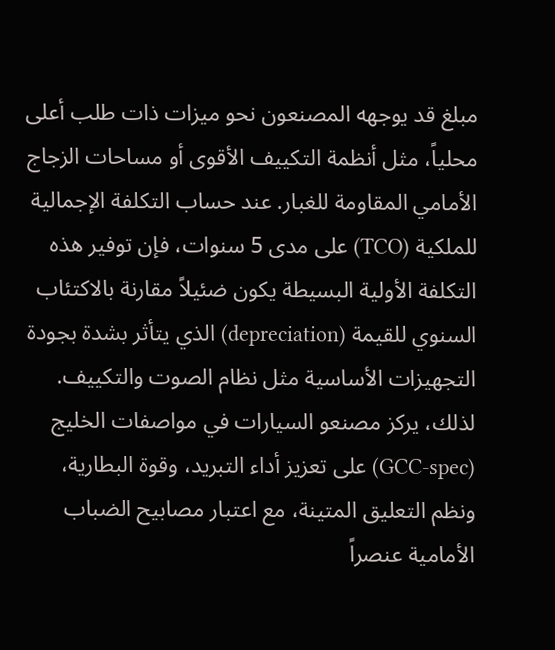مبلغ قد يوجهه المصنعون نحو ميزات ذات طلب أعلى محلياً، مثل أنظمة التكييف الأقوى أو مساحات الزجاج الأمامي المقاومة للغبار. عند حساب التكلفة الإجمالية للملكية (TCO) على مدى 5 سنوات، فإن توفير هذه التكلفة الأولية البسيطة يكون ضئيلاً مقارنة بالاكتئاب السنوي للقيمة (depreciation) الذي يتأثر بشدة بجودة التجهيزات الأساسية مثل نظام الصوت والتكييف. لذلك، يركز مصنعو السيارات في مواصفات الخليج (GCC-spec) على تعزيز أداء التبريد، وقوة البطارية، ونظم التعليق المتينة، مع اعتبار مصابيح الضباب الأمامية عنصراً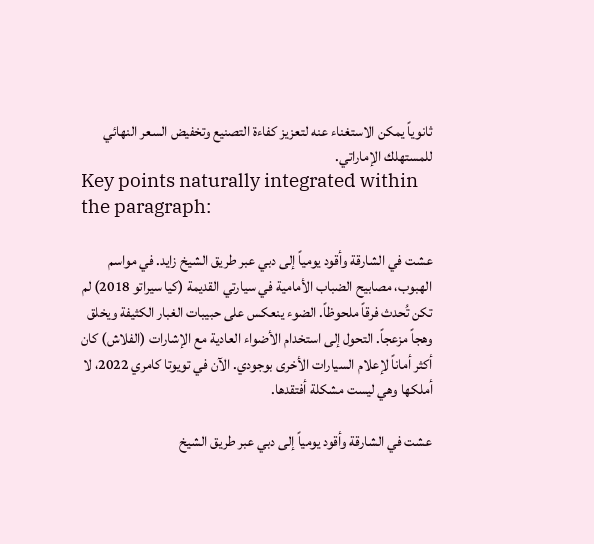ثانوياً يمكن الاستغناء عنه لتعزيز كفاءة التصنيع وتخفيض السعر النهائي للمستهلك الإماراتي.
Key points naturally integrated within the paragraph:

عشت في الشارقة وأقود يومياً إلى دبي عبر طريق الشيخ زايد. في مواسم الهبوب، مصابيح الضباب الأمامية في سيارتي القديمة (كيا سيراتو 2018) لم تكن تُحدث فرقاً ملحوظاً. الضوء ينعكس على حبيبات الغبار الكثيفة ويخلق وهجاً مزعجاً. التحول إلى استخدام الأضواء العادية مع الإشارات (الفلاش) كان أكثر أماناً لإعلام السيارات الأخرى بوجودي. الآن في تويوتا كامري 2022، لا أملكها وهي ليست مشكلة أفتقدها.

عشت في الشارقة وأقود يومياً إلى دبي عبر طريق الشيخ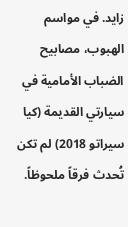زايد. في مواسم الهبوب، مصابيح الضباب الأمامية في سيارتي القديمة (كيا سيراتو 2018) لم تكن تُحدث فرقاً ملحوظاً.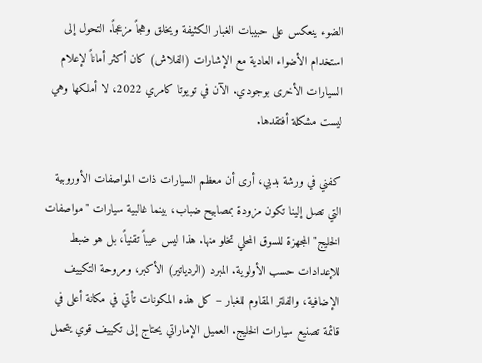الضوء ينعكس على حبيبات الغبار الكثيفة ويخلق وهجاً مزعجاً. التحول إلى استخدام الأضواء العادية مع الإشارات (الفلاش) كان أكثر أماناً لإعلام السيارات الأخرى بوجودي. الآن في تويوتا كامري 2022، لا أملكها وهي ليست مشكلة أفتقدها.

كفني في ورشة بدبي، أرى أن معظم السيارات ذات المواصفات الأوروبية التي تصل إلينا تكون مزودة بمصابيح ضباب، بينما غالبية سيارات "مواصفات الخليج" المجهزة للسوق المحلي تخلو منها. هذا ليس عيباً تقنياً، بل هو ضبط للإعدادات حسب الأولوية. المبرد (الردياتير) الأكبر، ومروحة التكييف الإضافية، والفلتر المقاوم للغبار – كل هذه المكونات تأتي في مكانة أعلى في قائمة تصنيع سيارات الخليج. العميل الإماراتي يحتاج إلى تكييف قوي يتحمل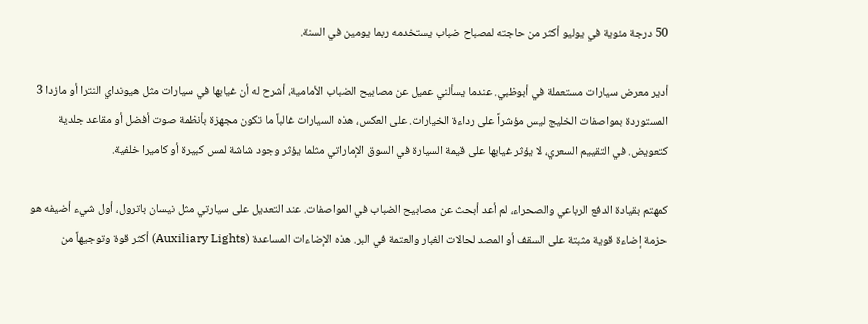50 درجة مئوية في يوليو أكثر من حاجته لمصباح ضباب يستخدمه ربما يومين في السنة.

أدير معرض سيارات مستعملة في أبوظبي. عندما يسألني عميل عن مصابيح الضباب الأمامية، أشرح له أن غيابها في سيارات مثل هيونداي النترا أو مازدا 3 المستوردة بمواصفات الخليج ليس مؤشراً على رداءة الخيارات. على العكس، هذه السيارات غالباً ما تكون مجهزة بأنظمة صوت أفضل أو مقاعد جلدية كتعويض. في التقييم السعري، لا يؤثر غيابها على قيمة السيارة في السوق الإماراتي مثلما يؤثر وجود شاشة لمس كبيرة أو كاميرا خلفية.

كمهتم بقيادة الدفع الرباعي والصحراء، لم أعد أبحث عن مصابيح الضباب في المواصفات. عند التعديل على سيارتي مثل نيسان باترول، أول شيء أضيفه هو حزمة إضاءة قوية مثبتة على السقف أو المصد لحالات الغبار والعتمة في البر. هذه الإضاءات المساعدة (Auxiliary Lights) أكثر قوة وتوجيهاً من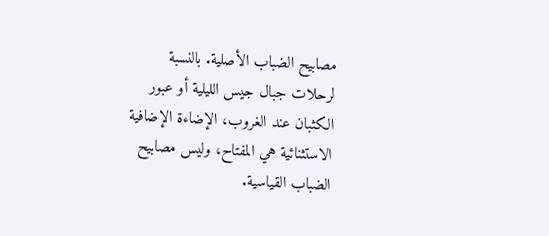مصابيح الضباب الأصلية. بالنسبة لرحلات جبال جيس الليلية أو عبور الكثبان عند الغروب، الإضاءة الإضافية الاستثنائية هي المفتاح، وليس مصابيح الضباب القياسية.